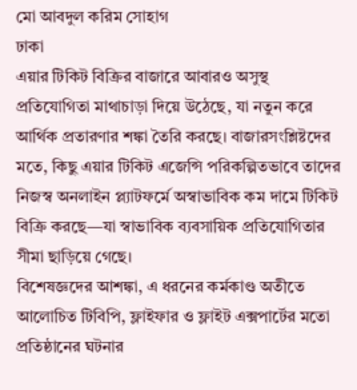মো আবদুল করিম সোহাগ
ঢাকা
এয়ার টিকিট বিক্রির বাজারে আবারও অসুস্থ প্রতিযোগিতা মাথাচাড়া দিয়ে উঠেছে, যা নতুন করে আর্থিক প্রতারণার শঙ্কা তৈরি করছে। বাজারসংশ্লিষ্টদের মতে, কিছু এয়ার টিকিট এজেন্সি পরিকল্পিতভাবে তাদের নিজস্ব অনলাইন প্ল্যাটফর্মে অস্বাভাবিক কম দামে টিকিট বিক্রি করছে—যা স্বাভাবিক ব্যবসায়িক প্রতিযোগিতার সীমা ছাড়িয়ে গেছে।
বিশেষজ্ঞদের আশঙ্কা, এ ধরনের কর্মকাণ্ড অতীতে আলোচিত টিবিপি, ফ্লাইফার ও ফ্লাইট এক্সপার্টের মতো প্রতিষ্ঠানের ঘটনার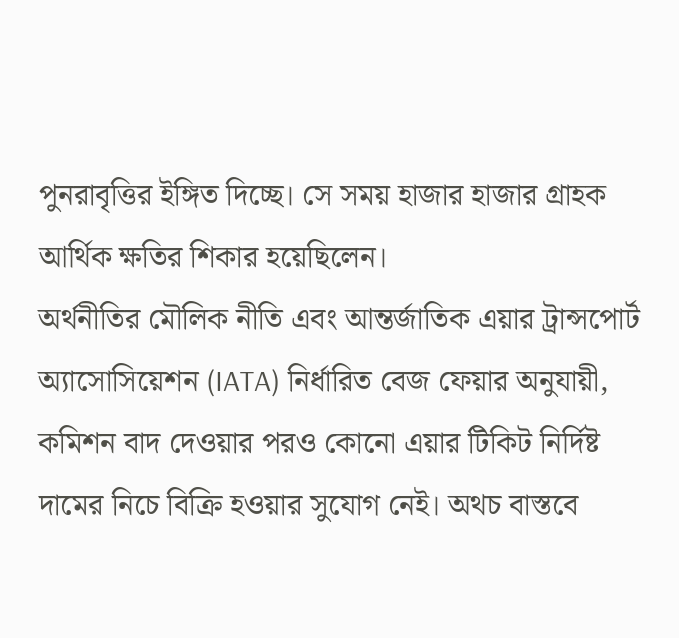পুনরাবৃত্তির ইঙ্গিত দিচ্ছে। সে সময় হাজার হাজার গ্রাহক আর্থিক ক্ষতির শিকার হয়েছিলেন।
অর্থনীতির মৌলিক নীতি এবং আন্তর্জাতিক এয়ার ট্রান্সপোর্ট অ্যাসোসিয়েশন (IATA) নির্ধারিত বেজ ফেয়ার অনুযায়ী, কমিশন বাদ দেওয়ার পরও কোনো এয়ার টিকিট নির্দিষ্ট দামের নিচে বিক্রি হওয়ার সুযোগ নেই। অথচ বাস্তবে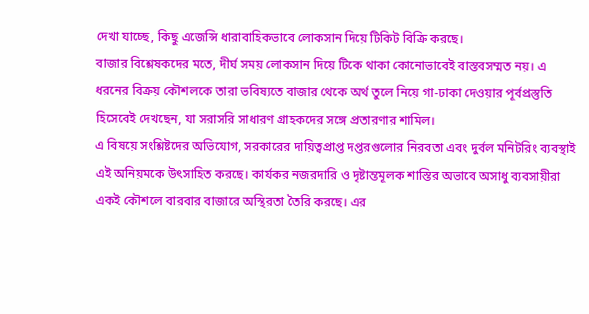দেখা যাচ্ছে, কিছু এজেন্সি ধারাবাহিকভাবে লোকসান দিয়ে টিকিট বিক্রি করছে।
বাজার বিশ্লেষকদের মতে, দীর্ঘ সময় লোকসান দিয়ে টিকে থাকা কোনোভাবেই বাস্তবসম্মত নয়। এ ধরনের বিক্রয় কৌশলকে তারা ভবিষ্যতে বাজার থেকে অর্থ তুলে নিয়ে গা-ঢাকা দেওয়ার পূর্বপ্রস্তুতি হিসেবেই দেখছেন, যা সরাসরি সাধারণ গ্রাহকদের সঙ্গে প্রতারণার শামিল।
এ বিষয়ে সংশ্লিষ্টদের অভিযোগ, সরকারের দায়িত্বপ্রাপ্ত দপ্তরগুলোর নিরবতা এবং দুর্বল মনিটরিং ব্যবস্থাই এই অনিয়মকে উৎসাহিত করছে। কার্যকর নজরদারি ও দৃষ্টান্তমূলক শাস্তির অভাবে অসাধু ব্যবসায়ীরা একই কৌশলে বারবার বাজারে অস্থিরতা তৈরি করছে। এর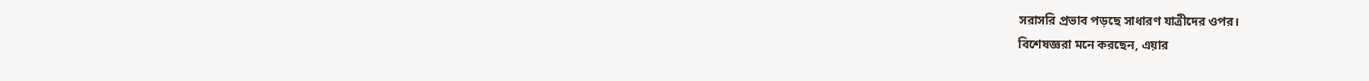সরাসরি প্রভাব পড়ছে সাধারণ যাত্রীদের ওপর।
বিশেষজ্ঞরা মনে করছেন, এয়ার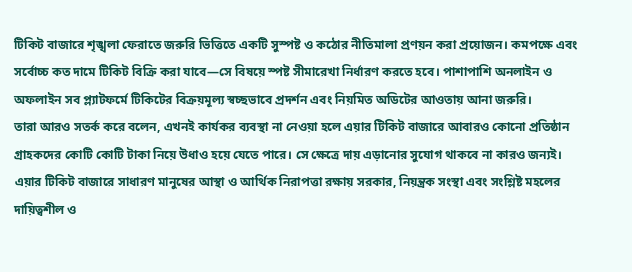টিকিট বাজারে শৃঙ্খলা ফেরাতে জরুরি ভিত্তিতে একটি সুস্পষ্ট ও কঠোর নীতিমালা প্রণয়ন করা প্রয়োজন। কমপক্ষে এবং সর্বোচ্চ কত দামে টিকিট বিক্রি করা যাবে—সে বিষয়ে স্পষ্ট সীমারেখা নির্ধারণ করতে হবে। পাশাপাশি অনলাইন ও অফলাইন সব প্ল্যাটফর্মে টিকিটের বিক্রয়মূল্য স্বচ্ছভাবে প্রদর্শন এবং নিয়মিত অডিটের আওতায় আনা জরুরি।
তারা আরও সতর্ক করে বলেন, এখনই কার্যকর ব্যবস্থা না নেওয়া হলে এয়ার টিকিট বাজারে আবারও কোনো প্রতিষ্ঠান গ্রাহকদের কোটি কোটি টাকা নিয়ে উধাও হয়ে যেতে পারে। সে ক্ষেত্রে দায় এড়ানোর সুযোগ থাকবে না কারও জন্যই।
এয়ার টিকিট বাজারে সাধারণ মানুষের আস্থা ও আর্থিক নিরাপত্তা রক্ষায় সরকার, নিয়ন্ত্রক সংস্থা এবং সংশ্লিষ্ট মহলের দায়িত্বশীল ও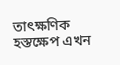তাৎক্ষণিক হস্তক্ষেপ এখন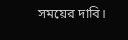সময়ের দাবি।